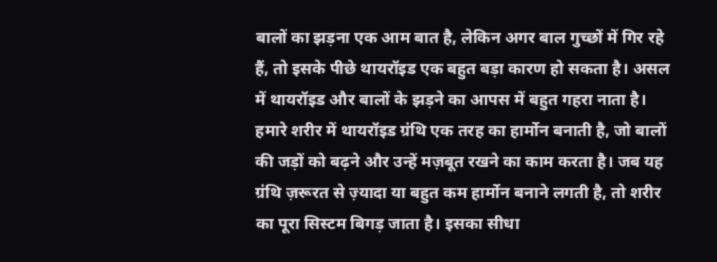बालों का झड़ना एक आम बात है, लेकिन अगर बाल गुच्छों में गिर रहे हैं, तो इसके पीछे थायरॉइड एक बहुत बड़ा कारण हो सकता है। असल में थायरॉइड और बालों के झड़ने का आपस में बहुत गहरा नाता है। हमारे शरीर में थायरॉइड ग्रंथि एक तरह का हार्मोन बनाती है, जो बालों की जड़ों को बढ़ने और उन्हें मज़बूत रखने का काम करता है। जब यह ग्रंथि ज़रूरत से ज़्यादा या बहुत कम हार्मोन बनाने लगती है, तो शरीर का पूरा सिस्टम बिगड़ जाता है। इसका सीधा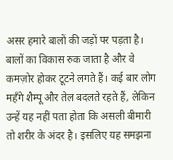असर हमारे बालों की जड़ों पर पड़ता है। बालों का विकास रुक जाता है और वे कमज़ोर होकर टूटने लगते हैं। कई बार लोग महँगे शैम्पू और तेल बदलते रहते हैं, लेकिन उन्हें यह नहीं पता होता कि असली बीमारी तो शरीर के अंदर है। इसलिए यह समझना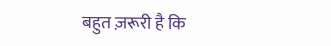बहुत ज़रूरी है कि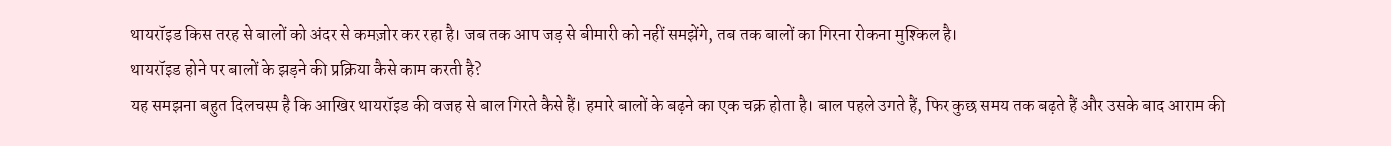थायरॉइड किस तरह से बालों को अंदर से कमज़ोर कर रहा है। जब तक आप जड़ से बीमारी को नहीं समझेंगे, तब तक बालों का गिरना रोकना मुश्किल है।
थायरॉइड होने पर बालों के झड़ने की प्रक्रिया कैसे काम करती है?
यह समझना बहुत दिलचस्प है कि आखिर थायरॉइड की वजह से बाल गिरते कैसे हैं। हमारे बालों के बढ़ने का एक चक्र होता है। बाल पहले उगते हैं, फिर कुछ समय तक बढ़ते हैं और उसके बाद आराम की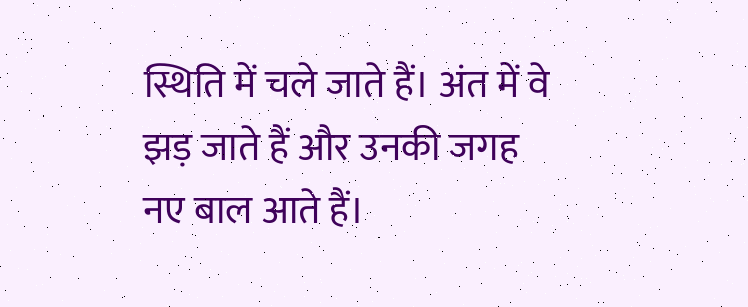स्थिति में चले जाते हैं। अंत में वे झड़ जाते हैं और उनकी जगह नए बाल आते हैं।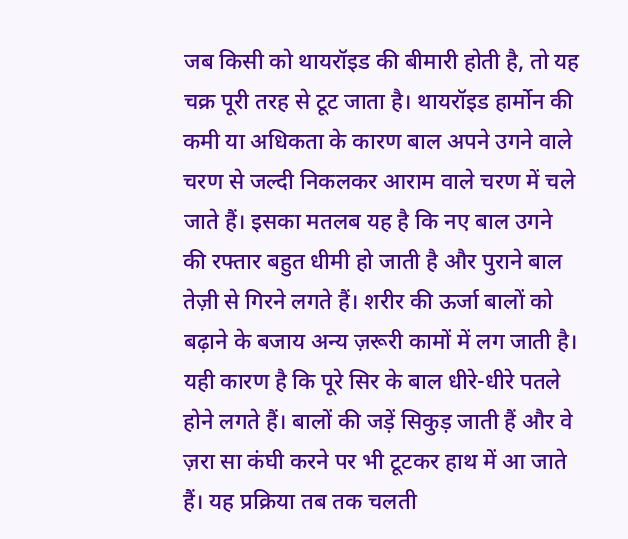जब किसी को थायरॉइड की बीमारी होती है, तो यह चक्र पूरी तरह से टूट जाता है। थायरॉइड हार्मोन की कमी या अधिकता के कारण बाल अपने उगने वाले चरण से जल्दी निकलकर आराम वाले चरण में चले जाते हैं। इसका मतलब यह है कि नए बाल उगने की रफ्तार बहुत धीमी हो जाती है और पुराने बाल तेज़ी से गिरने लगते हैं। शरीर की ऊर्जा बालों को बढ़ाने के बजाय अन्य ज़रूरी कामों में लग जाती है। यही कारण है कि पूरे सिर के बाल धीरे-धीरे पतले होने लगते हैं। बालों की जड़ें सिकुड़ जाती हैं और वे ज़रा सा कंघी करने पर भी टूटकर हाथ में आ जाते हैं। यह प्रक्रिया तब तक चलती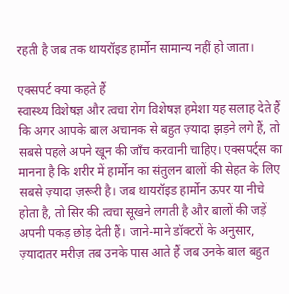रहती है जब तक थायरॉइड हार्मोन सामान्य नहीं हो जाता।

एक्सपर्ट क्या कहते हैं
स्वास्थ्य विशेषज्ञ और त्वचा रोग विशेषज्ञ हमेशा यह सलाह देते हैं कि अगर आपके बाल अचानक से बहुत ज़्यादा झड़ने लगे हैं, तो सबसे पहले अपने खून की जाँच करवानी चाहिए। एक्सपर्ट्स का मानना है कि शरीर में हार्मोन का संतुलन बालों की सेहत के लिए सबसे ज़्यादा ज़रूरी है। जब थायरॉइड हार्मोन ऊपर या नीचे होता है, तो सिर की त्वचा सूखने लगती है और बालों की जड़ें अपनी पकड़ छोड़ देती हैं। जाने-माने डॉक्टरों के अनुसार, ज़्यादातर मरीज़ तब उनके पास आते हैं जब उनके बाल बहुत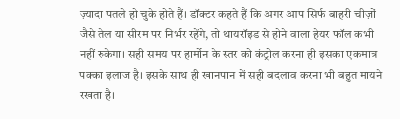ज़्यादा पतले हो चुके होते हैं। डॉक्टर कहते हैं कि अगर आप सिर्फ बाहरी चीज़ों जैसे तेल या सीरम पर निर्भर रहेंगे, तो थायरॉइड से होने वाला हेयर फॉल कभी नहीं रुकेगा। सही समय पर हार्मोन के स्तर को कंट्रोल करना ही इसका एकमात्र पक्का इलाज है। इसके साथ ही खानपान में सही बदलाव करना भी बहुत मायने रखता है।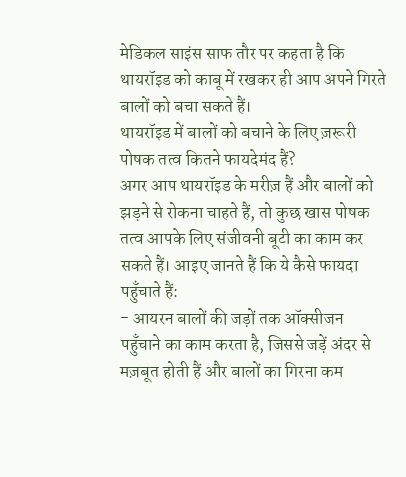मेडिकल साइंस साफ तौर पर कहता है कि थायरॉइड को काबू में रखकर ही आप अपने गिरते बालों को बचा सकते हैं।
थायरॉइड में बालों को बचाने के लिए ज़रूरी पोषक तत्व कितने फायदेमंद हैं?
अगर आप थायरॉइड के मरीज़ हैं और बालों को झड़ने से रोकना चाहते हैं, तो कुछ खास पोषक तत्व आपके लिए संजीवनी बूटी का काम कर सकते हैं। आइए जानते हैं कि ये कैसे फायदा पहुँचाते हैं:
- आयरन बालों की जड़ों तक ऑक्सीजन पहुँचाने का काम करता है, जिससे जड़ें अंदर से मज़बूत होती हैं और बालों का गिरना कम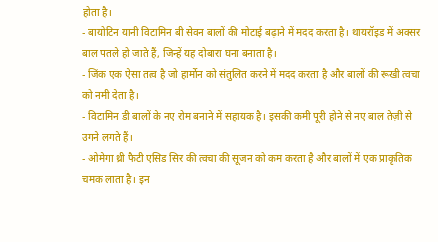होता है।
- बायोटिन यानी विटामिन बी सेवन बालों की मोटाई बढ़ाने में मदद करता है। थायरॉइड में अक्सर बाल पतले हो जाते हैं, जिन्हें यह दोबारा घना बनाता है।
- जिंक एक ऐसा तत्व है जो हार्मोन को संतुलित करने में मदद करता है और बालों की रूखी त्वचा को नमी देता है।
- विटामिन डी बालों के नए रोम बनाने में सहायक है। इसकी कमी पूरी होने से नए बाल तेज़ी से उगने लगते हैं।
- ओमेगा थ्री फैटी एसिड सिर की त्वचा की सूजन को कम करता है और बालों में एक प्राकृतिक चमक लाता है। इन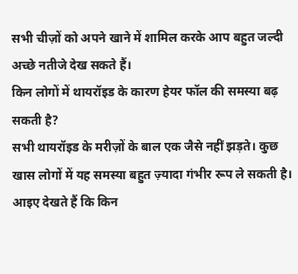सभी चीज़ों को अपने खाने में शामिल करके आप बहुत जल्दी अच्छे नतीजे देख सकते हैं।
किन लोगों में थायरॉइड के कारण हेयर फॉल की समस्या बढ़ सकती है?
सभी थायरॉइड के मरीज़ों के बाल एक जैसे नहीं झड़ते। कुछ खास लोगों में यह समस्या बहुत ज़्यादा गंभीर रूप ले सकती है। आइए देखते हैं कि किन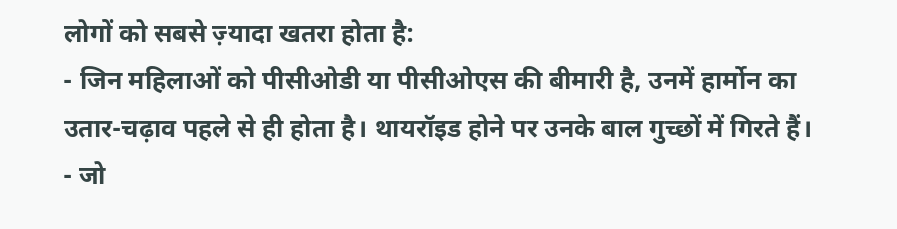लोगों को सबसे ज़्यादा खतरा होता है:
- जिन महिलाओं को पीसीओडी या पीसीओएस की बीमारी है, उनमें हार्मोन का उतार-चढ़ाव पहले से ही होता है। थायरॉइड होने पर उनके बाल गुच्छों में गिरते हैं।
- जो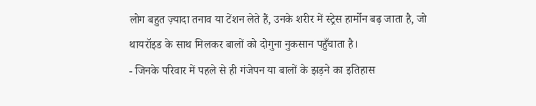लोग बहुत ज़्यादा तनाव या टेंशन लेते हैं, उनके शरीर में स्ट्रेस हार्मोन बढ़ जाता है, जो थायरॉइड के साथ मिलकर बालों को दोगुना नुकसान पहुँचाता है।
- जिनके परिवार में पहले से ही गंजेपन या बालों के झड़ने का इतिहास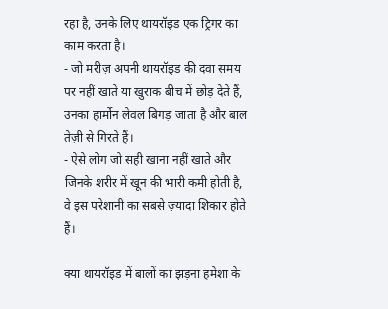रहा है, उनके लिए थायरॉइड एक ट्रिगर का काम करता है।
- जो मरीज़ अपनी थायरॉइड की दवा समय पर नहीं खाते या खुराक बीच में छोड़ देते हैं, उनका हार्मोन लेवल बिगड़ जाता है और बाल तेज़ी से गिरते हैं।
- ऐसे लोग जो सही खाना नहीं खाते और जिनके शरीर में खून की भारी कमी होती है, वे इस परेशानी का सबसे ज़्यादा शिकार होते हैं।

क्या थायरॉइड में बालों का झड़ना हमेशा के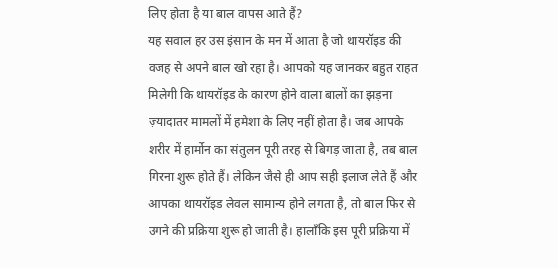लिए होता है या बाल वापस आते हैं?
यह सवाल हर उस इंसान के मन में आता है जो थायरॉइड की वजह से अपने बाल खो रहा है। आपको यह जानकर बहुत राहत मिलेगी कि थायरॉइड के कारण होने वाला बालों का झड़ना ज़्यादातर मामलों में हमेशा के लिए नहीं होता है। जब आपके शरीर में हार्मोन का संतुलन पूरी तरह से बिगड़ जाता है, तब बाल गिरना शुरू होते हैं। लेकिन जैसे ही आप सही इलाज लेते हैं और आपका थायरॉइड लेवल सामान्य होने लगता है, तो बाल फिर से उगने की प्रक्रिया शुरू हो जाती है। हालाँकि इस पूरी प्रक्रिया में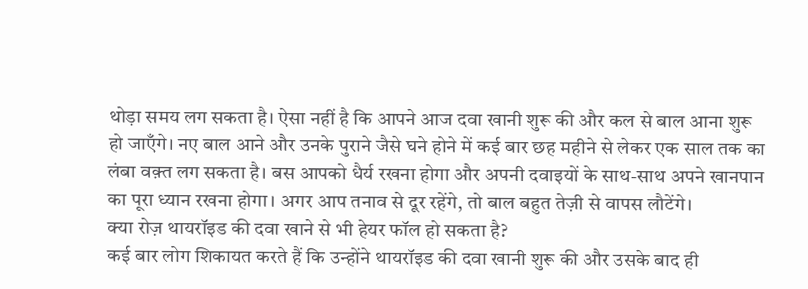थोड़ा समय लग सकता है। ऐसा नहीं है कि आपने आज दवा खानी शुरू की और कल से बाल आना शुरू हो जाएँगे। नए बाल आने और उनके पुराने जैसे घने होने में कई बार छह महीने से लेकर एक साल तक का लंबा वक़्त लग सकता है। बस आपको धैर्य रखना होगा और अपनी दवाइयों के साथ-साथ अपने खानपान का पूरा ध्यान रखना होगा। अगर आप तनाव से दूर रहेंगे, तो बाल बहुत तेज़ी से वापस लौटेंगे।
क्या रोज़ थायरॉइड की दवा खाने से भी हेयर फॉल हो सकता है?
कई बार लोग शिकायत करते हैं कि उन्होंने थायरॉइड की दवा खानी शुरू की और उसके बाद ही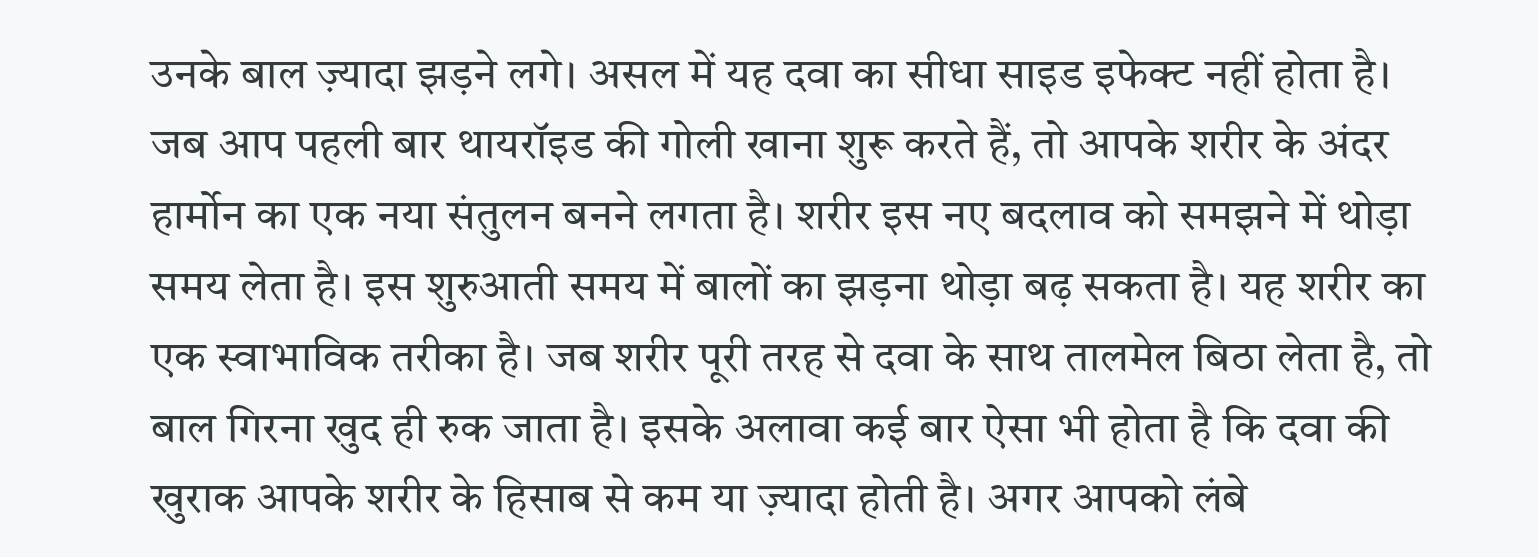उनके बाल ज़्यादा झड़ने लगे। असल में यह दवा का सीधा साइड इफेक्ट नहीं होता है। जब आप पहली बार थायरॉइड की गोली खाना शुरू करते हैं, तो आपके शरीर के अंदर हार्मोन का एक नया संतुलन बनने लगता है। शरीर इस नए बदलाव को समझने में थोड़ा समय लेता है। इस शुरुआती समय में बालों का झड़ना थोड़ा बढ़ सकता है। यह शरीर का एक स्वाभाविक तरीका है। जब शरीर पूरी तरह से दवा के साथ तालमेल बिठा लेता है, तो बाल गिरना खुद ही रुक जाता है। इसके अलावा कई बार ऐसा भी होता है कि दवा की खुराक आपके शरीर के हिसाब से कम या ज़्यादा होती है। अगर आपको लंबे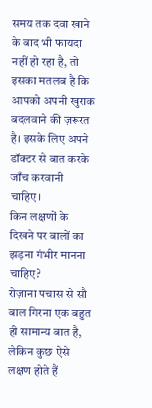समय तक दवा खाने के बाद भी फायदा नहीं हो रहा है, तो इसका मतलब है कि आपको अपनी खुराक बदलवाने की ज़रूरत है। इसके लिए अपने डॉक्टर से बात करके जाँच करवानी चाहिए।
किन लक्षणों के दिखने पर बालों का झड़ना गंभीर मानना चाहिए?
रोज़ाना पचास से सौ बाल गिरना एक बहुत ही सामान्य बात है, लेकिन कुछ ऐसे लक्षण होते हैं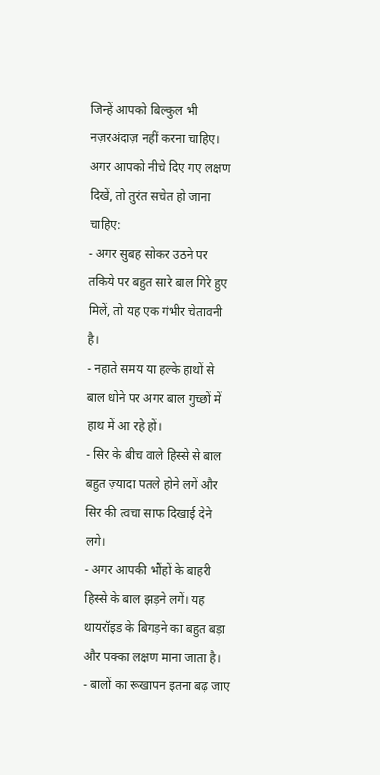जिन्हें आपको बिल्कुल भी नज़रअंदाज़ नहीं करना चाहिए। अगर आपको नीचे दिए गए लक्षण दिखें, तो तुरंत सचेत हो जाना चाहिए:
- अगर सुबह सोकर उठने पर तकिये पर बहुत सारे बाल गिरे हुए मिलें, तो यह एक गंभीर चेतावनी है।
- नहाते समय या हल्के हाथों से बाल धोने पर अगर बाल गुच्छों में हाथ में आ रहे हों।
- सिर के बीच वाले हिस्से से बाल बहुत ज़्यादा पतले होने लगें और सिर की त्वचा साफ दिखाई देने लगे।
- अगर आपकी भौंहों के बाहरी हिस्से के बाल झड़ने लगें। यह थायरॉइड के बिगड़ने का बहुत बड़ा और पक्का लक्षण माना जाता है।
- बालों का रूखापन इतना बढ़ जाए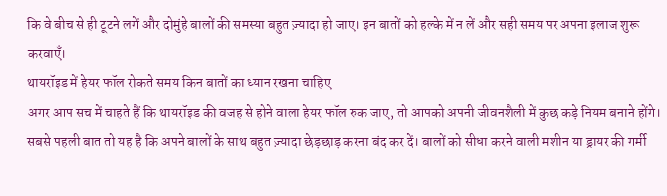कि वे बीच से ही टूटने लगें और दोमुंहे बालों की समस्या बहुत ज़्यादा हो जाए। इन बातों को हल्के में न लें और सही समय पर अपना इलाज शुरू करवाएँ।
थायरॉइड में हेयर फॉल रोकते समय किन बातों का ध्यान रखना चाहिए
अगर आप सच में चाहते हैं कि थायरॉइड की वजह से होने वाला हेयर फॉल रुक जाए, तो आपको अपनी जीवनशैली में कुछ कड़े नियम बनाने होंगे। सबसे पहली बात तो यह है कि अपने बालों के साथ बहुत ज़्यादा छेड़छाड़ करना बंद कर दें। बालों को सीधा करने वाली मशीन या ड्रायर की गर्मी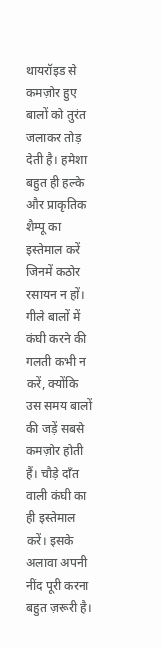थायरॉइड से कमज़ोर हुए बालों को तुरंत जलाकर तोड़ देती है। हमेशा बहुत ही हल्के और प्राकृतिक शैम्पू का इस्तेमाल करें जिनमें कठोर रसायन न हों। गीले बालों में कंघी करने की गलती कभी न करें, क्योंकि उस समय बालों की जड़ें सबसे कमज़ोर होती हैं। चौड़े दाँत वाली कंघी का ही इस्तेमाल करें। इसके अलावा अपनी नींद पूरी करना बहुत ज़रूरी है।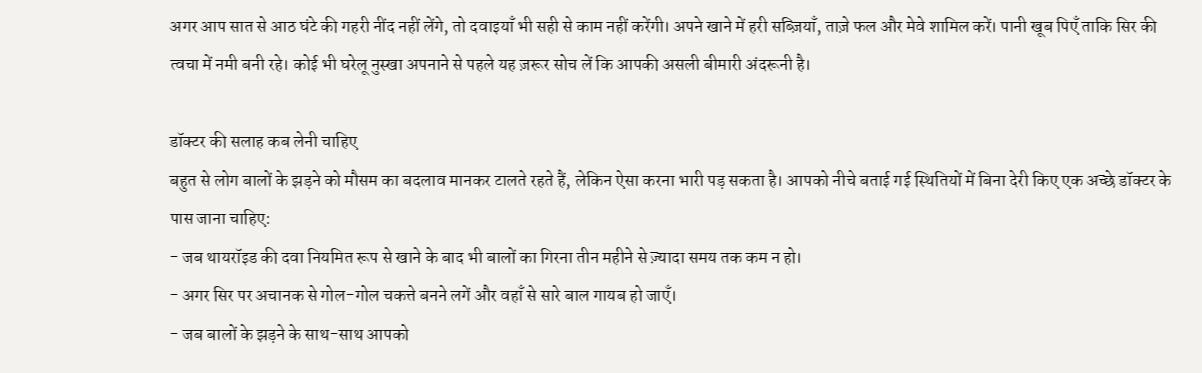अगर आप सात से आठ घंटे की गहरी नींद नहीं लेंगे, तो दवाइयाँ भी सही से काम नहीं करेंगी। अपने खाने में हरी सब्ज़ियाँ, ताज़े फल और मेवे शामिल करें। पानी खूब पिएँ ताकि सिर की त्वचा में नमी बनी रहे। कोई भी घरेलू नुस्खा अपनाने से पहले यह ज़रूर सोच लें कि आपकी असली बीमारी अंदरूनी है।

डॉक्टर की सलाह कब लेनी चाहिए
बहुत से लोग बालों के झड़ने को मौसम का बदलाव मानकर टालते रहते हैं, लेकिन ऐसा करना भारी पड़ सकता है। आपको नीचे बताई गई स्थितियों में बिना देरी किए एक अच्छे डॉक्टर के पास जाना चाहिए:
- जब थायरॉइड की दवा नियमित रूप से खाने के बाद भी बालों का गिरना तीन महीने से ज़्यादा समय तक कम न हो।
- अगर सिर पर अचानक से गोल-गोल चकत्ते बनने लगें और वहाँ से सारे बाल गायब हो जाएँ।
- जब बालों के झड़ने के साथ-साथ आपको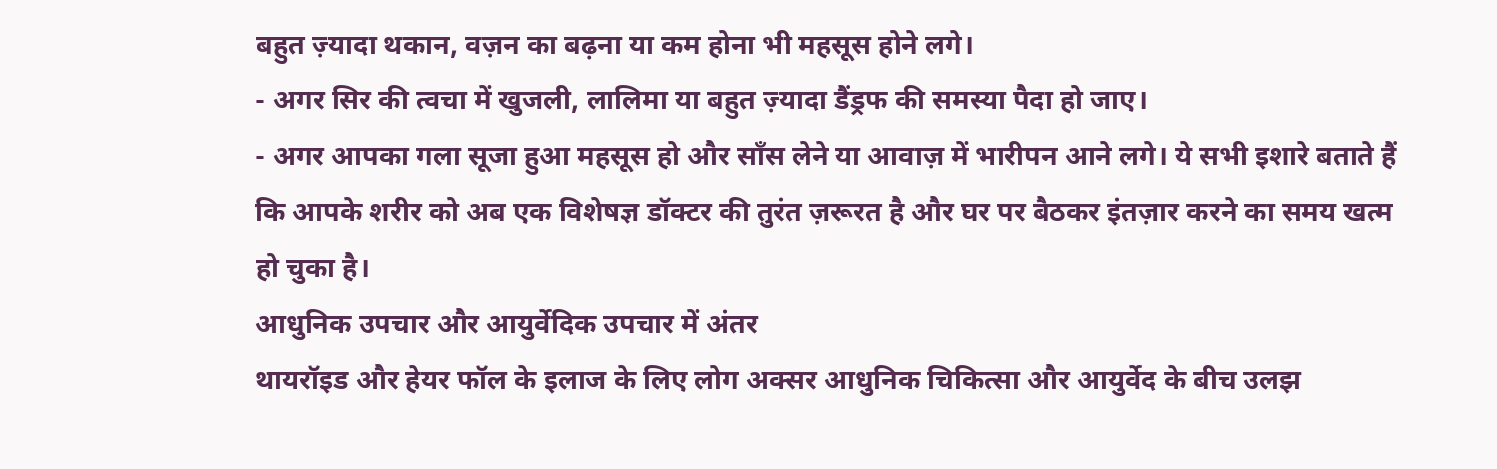बहुत ज़्यादा थकान, वज़न का बढ़ना या कम होना भी महसूस होने लगे।
- अगर सिर की त्वचा में खुजली, लालिमा या बहुत ज़्यादा डैंड्रफ की समस्या पैदा हो जाए।
- अगर आपका गला सूजा हुआ महसूस हो और साँस लेने या आवाज़ में भारीपन आने लगे। ये सभी इशारे बताते हैं कि आपके शरीर को अब एक विशेषज्ञ डॉक्टर की तुरंत ज़रूरत है और घर पर बैठकर इंतज़ार करने का समय खत्म हो चुका है।
आधुनिक उपचार और आयुर्वेदिक उपचार में अंतर
थायरॉइड और हेयर फॉल के इलाज के लिए लोग अक्सर आधुनिक चिकित्सा और आयुर्वेद के बीच उलझ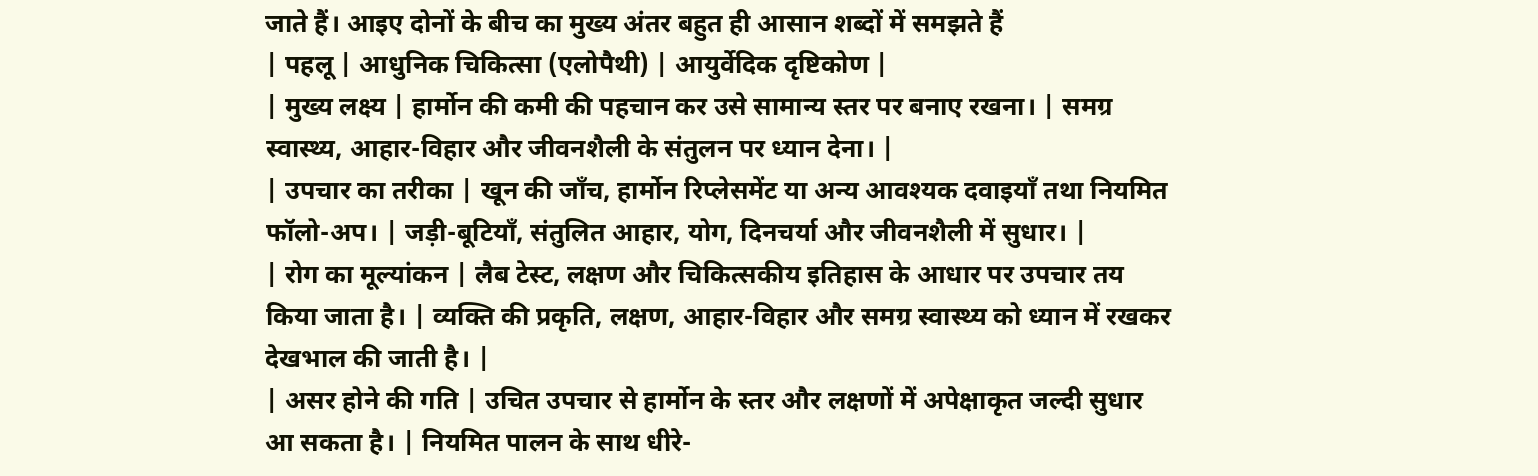जाते हैं। आइए दोनों के बीच का मुख्य अंतर बहुत ही आसान शब्दों में समझते हैं
| पहलू | आधुनिक चिकित्सा (एलोपैथी) | आयुर्वेदिक दृष्टिकोण |
| मुख्य लक्ष्य | हार्मोन की कमी की पहचान कर उसे सामान्य स्तर पर बनाए रखना। | समग्र स्वास्थ्य, आहार-विहार और जीवनशैली के संतुलन पर ध्यान देना। |
| उपचार का तरीका | खून की जाँच, हार्मोन रिप्लेसमेंट या अन्य आवश्यक दवाइयाँ तथा नियमित फॉलो-अप। | जड़ी-बूटियाँ, संतुलित आहार, योग, दिनचर्या और जीवनशैली में सुधार। |
| रोग का मूल्यांकन | लैब टेस्ट, लक्षण और चिकित्सकीय इतिहास के आधार पर उपचार तय किया जाता है। | व्यक्ति की प्रकृति, लक्षण, आहार-विहार और समग्र स्वास्थ्य को ध्यान में रखकर देखभाल की जाती है। |
| असर होने की गति | उचित उपचार से हार्मोन के स्तर और लक्षणों में अपेक्षाकृत जल्दी सुधार आ सकता है। | नियमित पालन के साथ धीरे-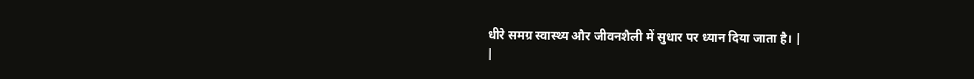धीरे समग्र स्वास्थ्य और जीवनशैली में सुधार पर ध्यान दिया जाता है। |
|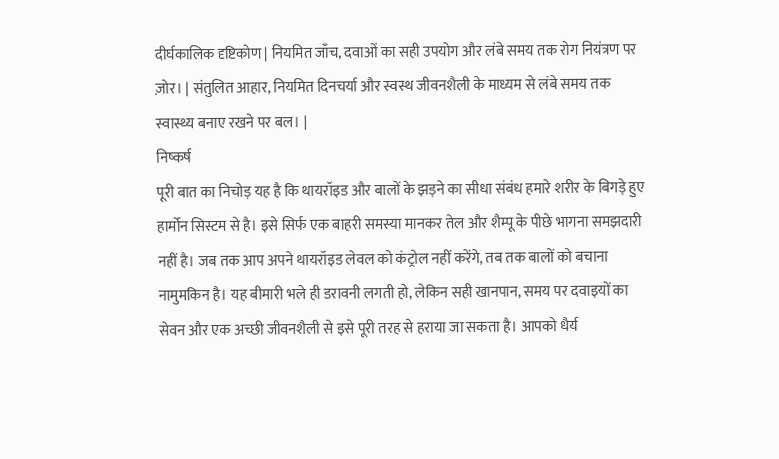दीर्घकालिक दृष्टिकोण | नियमित जाँच, दवाओं का सही उपयोग और लंबे समय तक रोग नियंत्रण पर ज़ोर। | संतुलित आहार, नियमित दिनचर्या और स्वस्थ जीवनशैली के माध्यम से लंबे समय तक स्वास्थ्य बनाए रखने पर बल। |
निष्कर्ष
पूरी बात का निचोड़ यह है कि थायरॉइड और बालों के झड़ने का सीधा संबंध हमारे शरीर के बिगड़े हुए हार्मोन सिस्टम से है। इसे सिर्फ एक बाहरी समस्या मानकर तेल और शैम्पू के पीछे भागना समझदारी नहीं है। जब तक आप अपने थायरॉइड लेवल को कंट्रोल नहीं करेंगे, तब तक बालों को बचाना नामुमकिन है। यह बीमारी भले ही डरावनी लगती हो, लेकिन सही खानपान, समय पर दवाइयों का सेवन और एक अच्छी जीवनशैली से इसे पूरी तरह से हराया जा सकता है। आपको धैर्य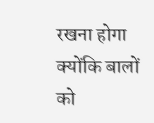रखना होगा क्योंकि बालों को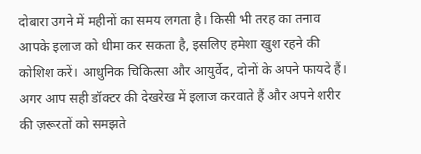दोबारा उगने में महीनों का समय लगता है। किसी भी तरह का तनाव आपके इलाज को धीमा कर सकता है, इसलिए हमेशा खुश रहने की कोशिश करें। आधुनिक चिकित्सा और आयुर्वेद, दोनों के अपने फायदे हैं। अगर आप सही डॉक्टर की देखरेख में इलाज करवाते हैं और अपने शरीर की ज़रूरतों को समझते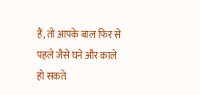हैं, तो आपके बाल फिर से पहले जैसे घने और काले हो सकते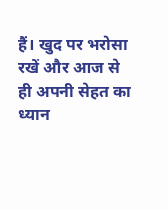हैं। खुद पर भरोसा रखें और आज से ही अपनी सेहत का ध्यान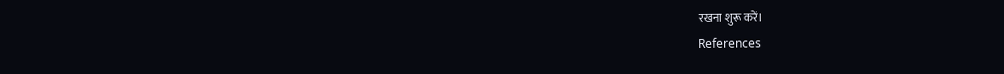रखना शुरू करें।
References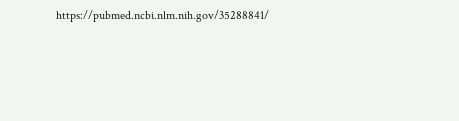https://pubmed.ncbi.nlm.nih.gov/35288841/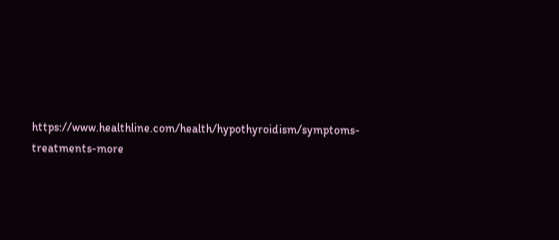https://www.healthline.com/health/hypothyroidism/symptoms-treatments-more